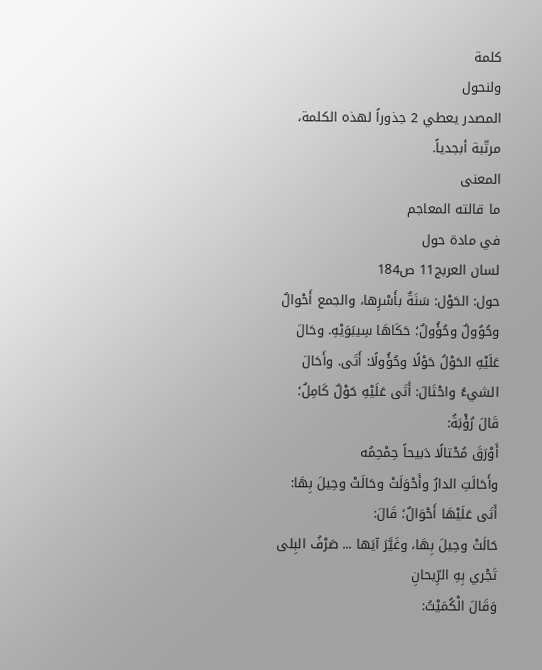كلمة
ولنحول
المصدر يعطي 2 جذوراً لهذه الكلمة، مرتّبة أبجدياً.
المعنى
ما قالته المعاجم
في مادة حول
لسان العربج11 ص184
حول: الحَوْل: سَنَةٌ بأَسْرِها، والجمع أَحْوالٌ وحُوُولٌ وحُؤُولٌ؛ حَكَاهَا سِيبَوَيْهِ. وحَالَ عَلَيْهِ الحَوْلُ حَوْلًا وحُؤُولًا: أَتَى. وأَحَالَ الشيءُ واحْتَالَ: أَتَى عَلَيْهِ حَوْلٌ كَامِلٌ؛ قَالَ رُؤْبَةُ:
أَوْرَقَ مُحْتالًا دَبيحاً حِمْحِمُه
وأَحَالَتِ الدارُ وأَحْوَلَتْ وحَالَتْ وحِيلَ بِهَا: أَتَى عَلَيْهَا أَحْوَالٌ؛ قَالَ:
حَالَتْ وحِيلَ بِهَا، وغَيَّرَ آيَها ... صَرْفُ البِلى تَجْري بِهِ الرِّيحانِ
وَقَالَ الْكُمَيْتُ: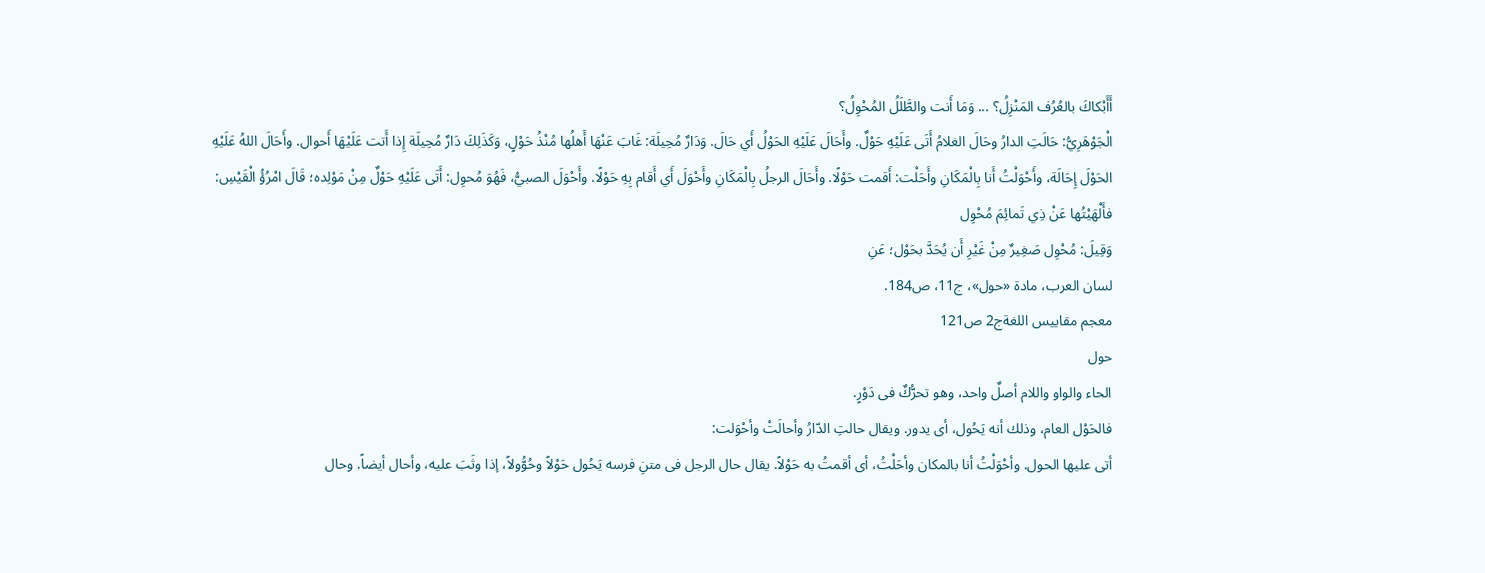أَأَبْكاكَ بالعُرُف المَنْزِلُ؟ ... وَمَا أَنت والطَّلَلُ المُحْوِلُ؟
الْجَوْهَرِيُّ: حَالَتِ الدارُ وحَالَ الغلامُ أَتَى عَلَيْهِ حَوْلٌ. وأَحَالَ عَلَيْهِ الحَوْلُ أَي حَالَ. وَدَارٌ مُحِيلَة: غَابَ عَنْهَا أَهلُها مُنْذُ حَوْلٍ، وَكَذَلِكَ دَارٌ مُحِيلَة إِذا أَتت عَلَيْهَا أَحوال. وأَحَالَ اللهُ عَلَيْهِ الحَوْلَ إِحَالَة، وأَحْوَلْتُ أَنا بِالْمَكَانِ وأَحَلْت: أَقمت حَوْلًا. وأَحَالَ الرجلُ بِالْمَكَانِ وأَحْوَلَ أَي أَقام بِهِ حَوْلًا. وأَحْوَلَ الصبيُّ، فَهُوَ مُحوِل: أَتَى عَلَيْهِ حَوْلٌ مِنْ مَوْلِده؛ قَالَ امْرُؤُ الْقَيْسِ:
فأَلْهَيْتُها عَنْ ذِي تَمائِمَ مُحْوِل
وَقِيلَ: مُحْوِل صَغِيرٌ مِنْ غَيْرِ أَن يُحَدَّ بحَوْل؛ عَنِ
لسان العرب، مادة «حول»، ج11، ص184.
معجم مقاييس اللغةج2 ص121
حول
الحاء والواو واللام أصلٌ واحد، وهو تحرُّكٌ فى دَوْرٍ.
فالحَوْل العام، وذلك أنه يَحُول، أى يدور. ويقال حالتِ الدّارُ وأحالَتْ وأحْوَلت:
أتى عليها الحول. وأحْوَلْتُ أنا بالمكان وأحَلْتُ، أى أقمتُ به حَوْلاً. يقال حال الرجل فى متنِ فرسه يَحُول حَوْلاً وحُوُّولاً، إذا وثَبَ عليه، وأحال أيضاً. وحال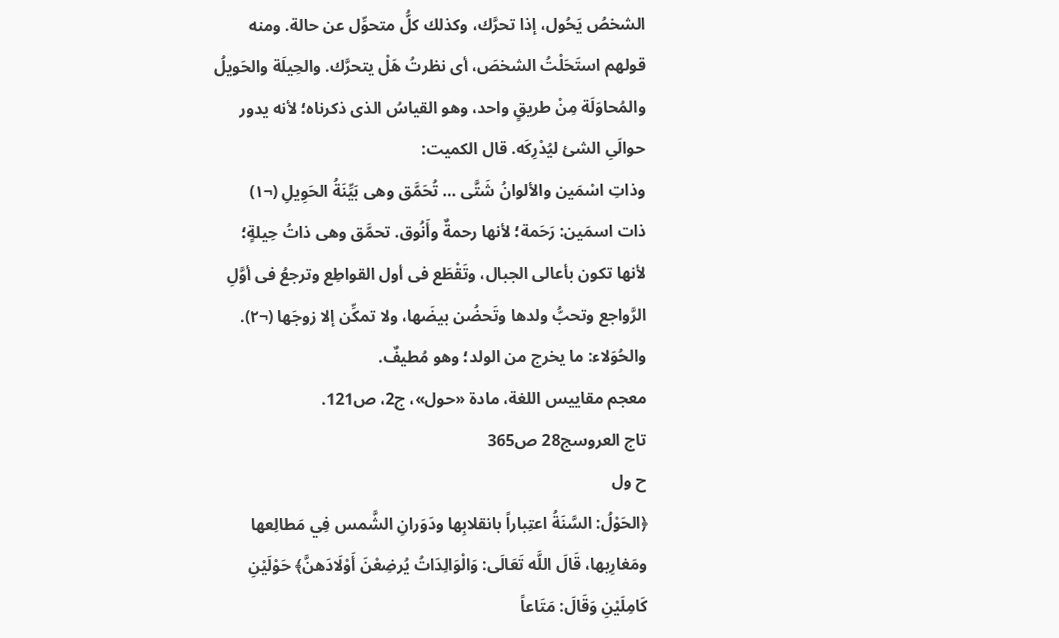الشخصُ يَحُول، إذا تحرَّك، وكذلك كلُّ متحوِّل عن حالة. ومنه قولهم استَحَلْتُ الشخصَ، أى نظرتُ هَلْ يتحرَّك. والحِيلَة والحَويلُ والمُحاوَلَة مِنْ طريقٍ واحد، وهو القياسُ الذى ذكرناه؛ لأنه يدور حوالَىِ الشئ ليُدْرِكَه. قال الكميت:
وذاتِ اسْمَين والألوانُ شَتَّى … تُحَمَّق وهى بَيِّنَةُ الحَوِيلِ (¬١)
ذات اسمَين: رَحَمة؛ لأنها رحمةٌ وأَنُوق. تحمَّق وهى ذاتُ حِيلةٍ؛ لأنها تكون بأعالى الجبال، وتَقْطَع فى أول القواطِع وترجعُ فى أوَّلِ الرَّواجع وتحبُّ ولدها وتَحضُن بيضَها، ولا تمكِّن إلا زوجَها (¬٢). والحُوَلاء: ما يخرج من الولد؛ وهو مُطيفٌ.
معجم مقاييس اللغة، مادة «حول»، ج2، ص121.
تاج العروسج28 ص365
ح ول
﴿الحَوْلُ: السَّنَةُ اعتِباراً بانقلابِها ودَوَرانِ الشَّمس فِي مَطالِعها ومَغارِبها، قَالَ اللَّه تَعَالَى: وَالْوَالِدَاتُ يُرضِعْنَ أَوْلَادَهنَّ﴾ حَوْلَيْنِ كَامِلَيْنِ وَقَالَ: مَتَاعاً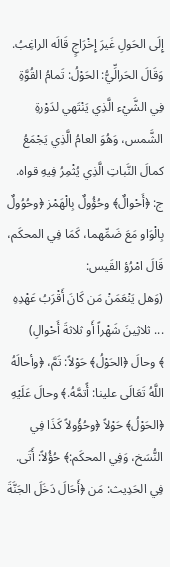إِلَى الحَولِ غَيرَ إِخْرَاجٍ قَالَه الراغِبُ. وَقَالَ الحَرالِّيُّ: الحَوْلُ: تَمامُ القُوَّةِ فِي الشَّيْء الَّذِي يَنْتَهي لدَوْرةِ الشَّمس، وَهُوَ العامُ الَّذِي يَجْمَعُ كمالَ النَّباتِ الَّذِي يُثْمِرُ فِيهِ قواه. ج: ﴿أَحْوالٌ﴾ وحُؤُولٌ بِالْهَمْز ﴿وحُوُولٌ بِالْوَاو مَعَ ضَمِّهما، كَمَا فِي المحكَم، قَالَ امْرُؤ القَيس:
(وَهل يَنْعَمَنْ مَن كَانَ أَقْرَبُ عَهْدِهِ ... ثلاثِينَ شَهْراً أَو ثلاثةَ أَحْوالِ)
﴾ وحالَ ﴿الحَوْلُ﴾ حَوْلاً: تَمَّ، ﴿وأحالَهُ اللَّهُ تَعَالَى علينا: أًتمَّهُ.﴾ وحالَ عَلَيْهِ ﴿الحَوْلُ﴾ حَوْلاً ﴿وحُؤُولاً كَذَا فِي النُّسَخ، وَفِي المحكَم:﴾ حُؤُلاً: أَتَى. فِي الحَدِيث: مَن ﴿أَحَالَ دَخَلَ الجَنَّةَ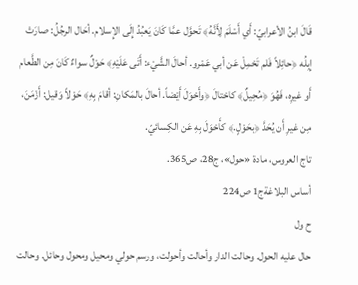قَالَ ابنُ الأعرابيّ: أَي أَسْلَمَ لِأَنَّهُ﴾ تَحوَّل عمَّا كَانَ يَعبُدُ إِلَى الإِسلام. أحَال الرجُلُ: صارَتْ إِبِلُه ﴿حائِلاً فَلم تَحْمِلْ عَن أبي عَمْرو. أحالَ الشَّيْء: أَتَى عَلَيْهِ﴾ حَوْلٌ سواءٌ كَانَ مِن الطَّعام أَو غيرِه، فَهُوَ ﴿مُحِيلٌ﴾ كاحْتالَ ﴿وأَحْوَلَ أَيْضاً. أحالَ بالمَكانِ: أقامَ بِهِ﴾ حَوْلاً وَقيل: أَزْمَنَ، مِن غيرِ أَن يُحَدَّ ﴿بحَوْلٍ.﴾ كأَحْوَلَ بِهِ عَن الكِسائيّ.
تاج العروس، مادة «حول»، ج28، ص365.
أساس البلاغةج1 ص224
ح ول
حال عليه الحول. وحالت الدار وأحالت وأحولت، ورسم حولي ومحيل ومحول وحائل. وحالت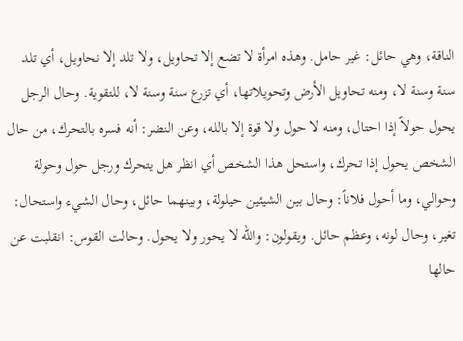الناقة، وهي حائل: غير حامل. وهذه امرأة لا تضع إلا تحاويل، ولا تلد إلا نحاويل، أي تلد سنة وسنة لا، ومنه تحاويل الأرض وتحويلاتها، أي تزرع سنة وسنة لا، للتقوية. وحال الرجل يحول حولاً إذا احتال، ومنه لا حول ولا قوة إلا بالله، وعن النضر: أنه فسره بالتحرك، من حال الشخص يحول إذا تحرك، واستحل هذا الشخص أي انظر هل يتحرك ورجل حول وحولة وحوالي، وما أحول فلاناً: وحال بين الشيئين حيلولة، وبينهما حائل، وحال الشيء واستحال: تغير، وحال لونه، وعظم حائل. ويقولون: والله لا يحور ولا يحول. وحالت القوس: انقلبت عن حالها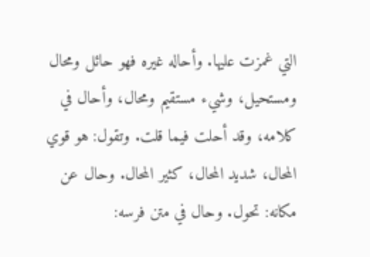التي غمزت عليها. وأحاله غيره فهو حائل ومحال ومستحيل، وشيء مستقيم ومحال، وأحال في كلامه، وقد أحلت فيما قلت. وتقول: هو قوي المحال، شديد المحال، كثير المحال. وحال عن مكانه: تحول. وحال في متن فرسه: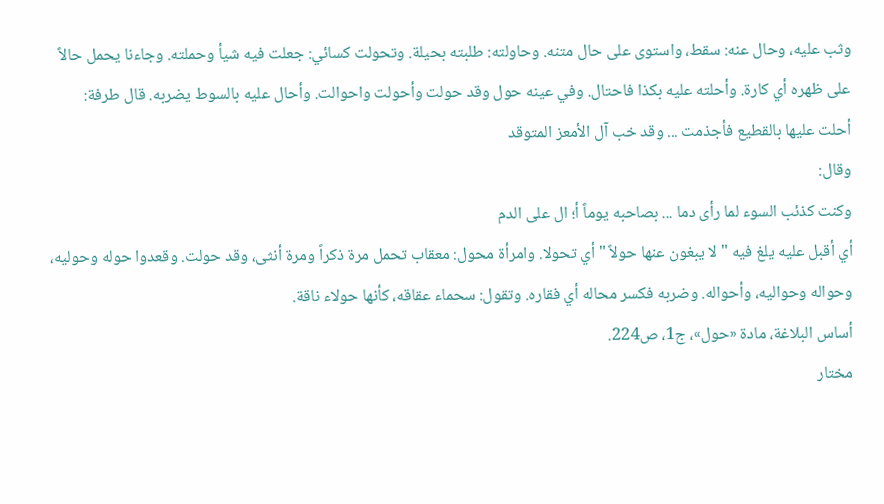وثب عليه، وحال عنه: سقط، واستوى على حال متنه. وحاولته: طلبته بحيلة. وتحولت كسائي: جعلت فيه شيأ وحملته. وجاءنا يحمل حالاً على ظهره أي كارة. وأحلته عليه بكذا فاحتال. وفي عينه حول وقد حولت وأحولت واحوالت. وأحال عليه بالسوط يضربه. قال طرفة:
أحلت عليها بالقطيع فأجذمت ... وقد خب آل الأمعز المتوقد
وقال:
وكنت كذئب السوء لما رأى دما ... بصاحبه يوماً أ؛ ال على الدم
أي أقبل عليه يلغ فيه " لا يبغون عنها حولاً " أي تحولا. وامرأة محول: معقاب تحمل مرة ذكراً ومرة أنثى، وقد حولت. وقعدوا حوله وحوليه، وحواله وحواليه، وأحواله. وضربه فكسر محاله أي فقاره. وتقول: سحماء عقاقه، كأنها حولاء ناقة.
أساس البلاغة، مادة «حول»، ج1، ص224.
مختار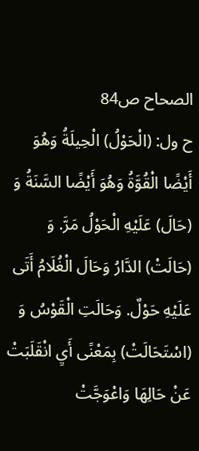الصحاح ص84
ح ول: (الْحَوْلُ) الْحِيلَةُ وَهُوَ أَيْضًا الْقُوَّةُ وَهُوَ أَيْضًا السَّنَةُ وَ (حَالَ) عَلَيْهِ الْحَوْلُ مَرَّ. وَ (حَالَتْ) الدَّارُ وَحَالَ الْغُلَامُ أَتَى عَلَيْهِ حَوْلٌ. وَحَالَتِ الْقَوْسُ وَ (اسْتَحَالَتْ) بِمَعْنًى أَيِ انْقَلَبَتْ عَنْ حَالِهَا وَاعْوَجَّتْ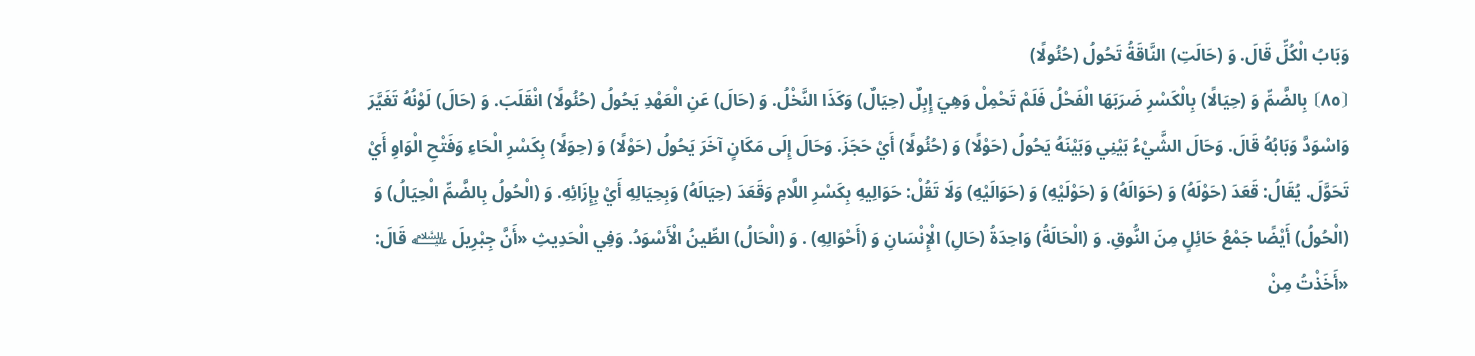وَبَابُ الْكُلِّ قَالَ. وَ (حَالَتِ) النَّاقَةُ تَحُولُ (حُئُولًا)
⦗٨٥⦘ بِالضَّمِّ وَ (حِيَالًا) بِالْكَسْرِ ضَرَبَهَا الْفَحْلُ فَلَمْ تَحْمِلْ وَهِيَ إِبِلٌ (حِيَالٌ) وَكَذَا النَّخْلُ. وَ (حَالَ) عَنِ الْعَهْدِ يَحُولُ (حُئُولًا) انْقَلَبَ. وَ (حَالَ) لَوْنُهُ تَغَيَّرَ وَاسْوَدَّ وَبَابُهُ قَالَ. وَحَالَ الشَّيْءُ بَيْنِي وَبَيْنَهُ يَحُولُ (حَوْلًا) وَ (حُئُولًا) أَيْ حَجَزَ. وَحَالَ إِلَى مَكَانٍ آخَرَ يَحُولُ (حَوْلًا) وَ (حِوَلًا) بِكَسْرِ الْحَاءِ وَفَتْحِ الْوَاوِ أَيْ تَحَوَّلَ. يُقَالُ: قَعَدَ (حَوْلَهُ) وَ (حَوَالَهُ) وَ (حَوْلَيْهِ) وَ (حَوَالَيْهِ) وَلَا تَقُلْ: حَوَالِيهِ بِكَسْرِ اللَّامِ وَقَعَدَ (حِيَالَهُ) وَبِحِيَالِهِ أَيْ بِإِزَائِهِ. وَ (الْحُولُ بِالضَّمِّ الْحِيَالُ) وَ (الْحُولُ) أَيْضًا جَمْعُ حَائِلٍ مِنَ النُّوقِ. وَ (الْحَالَةُ) وَاحِدَةُ (حَالِ) الْإِنْسَانِ وَ (أَحْوَالِهِ) . وَ (الْحَالُ) الطِّينُ الْأَسْوَدُ. وَفِي الْحَدِيثِ «أَنَّ جِبْرِيلَ ﵇ قَالَ: «أَخَذْتُ مِنْ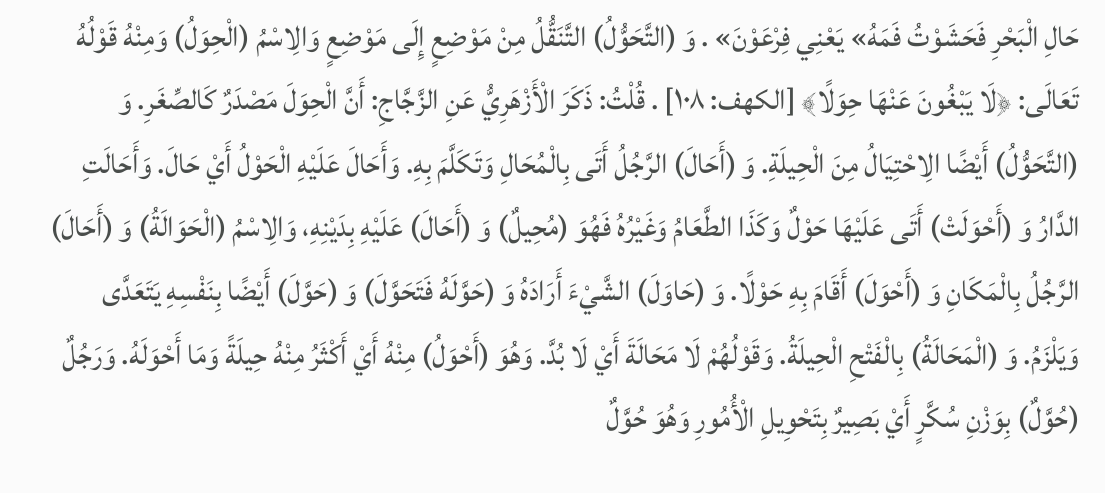حَالِ الْبَحْرِ فَحَشَوْتُ فَمَهُ» يَعْنِي فِرْعَوْنَ» . وَ (التَّحَوُّلُ) التَّنَقُّلُ مِنْ مَوْضِعٍ إِلَى مَوْضِعٍ وَالِاسْمُ (الْحِوَلُ) وَمِنْهُ قَوْلُهُ تَعَالَى: ﴿لَا يَبْغُونَ عَنْهَا حِوَلًا﴾ [الكهف: ١٠٨] . قُلْتُ: ذَكَرَ الْأَزْهَرِيُّ عَنِ الزَّجَّاجِ: أَنَّ الْحِوَلَ مَصْدَرٌ كَالصِّغَرِ. وَ (التَّحَوُّلُ) أَيْضًا الِاحْتِيَالُ مِنَ الْحِيلَةِ. وَ (أَحَالَ) الرَّجُلُ أَتَى بِالْمُحَالِ وَتَكَلَّمَ بِهِ. وَأَحَالَ عَلَيْهِ الْحَوْلُ أَيْ حَالَ. وَأَحَالَتِ الدَّارُ وَ (أَحْوَلَتْ) أَتَى عَلَيْهَا حَوْلٌ وَكَذَا الطَّعَامُ وَغَيْرُهُ فَهُوَ (مُحِيلٌ) وَ (أَحَالَ) عَلَيْهِ بِدَيْنِهِ، وَالِاسْمُ (الْحَوَالَةُ) وَ (أَحَالَ) الرَّجُلُ بِالْمَكَانِ وَ (أَحْوَلَ) أَقَامَ بِهِ حَوْلًا. وَ (حَاوَلَ) الشَّيْءَ أَرَادَهُ وَ (حَوَّلَهُ فَتَحَوَّلَ) وَ (حَوَّلَ) أَيْضًا بِنَفْسِهِ يَتَعَدَّى وَيَلْزَمُ. وَ (الْمَحَالَةُ) بِالْفَتْحِ الْحِيلَةُ. وَقَوْلُهُمْ لَا مَحَالَةَ أَيْ لَا بُدَّ. وَهُوَ (أَحْوَلُ) مِنْهُ أَيْ أَكْثَرُ مِنْهُ حِيلَةً وَمَا أَحْوَلَهُ. وَرَجُلٌ (حُوَّلٌ) بِوَزْنِ سُكَّرٍ أَيْ بَصِيرٌ بِتَحْوِيلِ الْأُمُورِ وَهُوَ حُوَّلٌ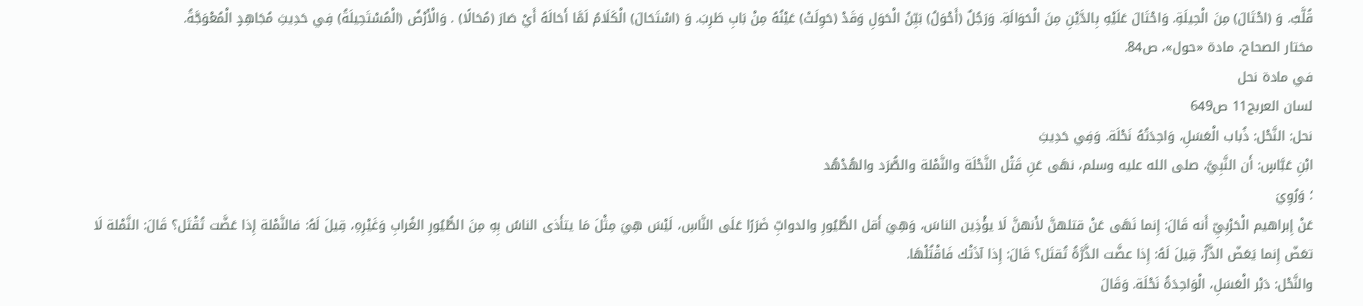قُلَّبٌ. وَ (احْتَالَ) مِنَ الْحِيلَةِ. وَاحْتَالَ عَلَيْهِ بِالدَّيْنِ مِنَ الْحَوَالَةِ. وَرَجُلٌ (أَحْوَلُ) بَيِّنُ الْحَوَلِ وَقَدْ (حَوِلَتْ) عَيْنُهُ مِنْ بَابِ طَرِبَ. وَ (اسْتَحَالَ) الْكَلَامُ لَمَّا أَحَالَهُ أَيْ صَارَ (مُحَالًا) . وَالْأَرْضُ (الْمُسْتَحِيلَةُ) فِي حَدِيثِ مُجَاهِدٍ الْمُعْوَجَّةُ.
مختار الصحاح، مادة «حول»، ص84.
في مادة نحل
لسان العربج11 ص649
نحل: النَّحْل: ذُباب الْعَسَلِ، وَاحِدَتُهُ نَحْلَة. وَفِي حَدِيثِ
ابْنِ عَبَّاسٍ: أَن النَّبِيَّ، صلى الله عليه وسلم، نهَى عَنِ قَتْل النَّحْلَة والنَّمْلة والصُّرَد والهُدْهُد
؛ وَرُوِيَ
عَنْ إِبراهيم الْحَرْبِيِّ أَنه قَالَ: إِنما نَهَى عَنْ قتلهنَّ لأَنهنَّ لَا يؤْذِين الناسَ، وَهِيَ أَقل الطُّيُورِ والدوابِّ ضَرَرًا عَلَى النَّاسِ، لَيْسَ هِيَ مِثْلَ مَا يتأَذى الناسُ بِهِ مِنَ الطُّيُورِ الغُرابِ وَغَيْرِهِ، قِيلَ لَهُ: فالنَّمْلة إِذا عَضَّت تُقْتَل؟ قَالَ: النَّمْلة لَا تعَضّ إِنما يَعَضّ الذَّرُّ، قِيلَ لَهُ: إِذا عضَّت الذَّرَّةُ تُقتَل؟ قَالَ: إِذا آذَتْك فَاقْتُلْهَا.
والنَّحْل: دَبْر الْعَسَلِ، الْوَاحِدَةُ نَحْلَة. وَقَالَ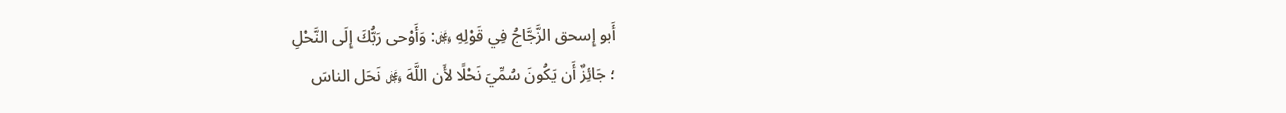أَبو إِسحق الزَّجَّاجُ فِي قَوْلِهِ ﷿: وَأَوْحى رَبُّكَ إِلَى النَّحْلِ
؛ جَائِزٌ أَن يَكُونَ سُمِّيَ نَحْلًا لأَن اللَّهَ ﷿ نَحَل الناسَ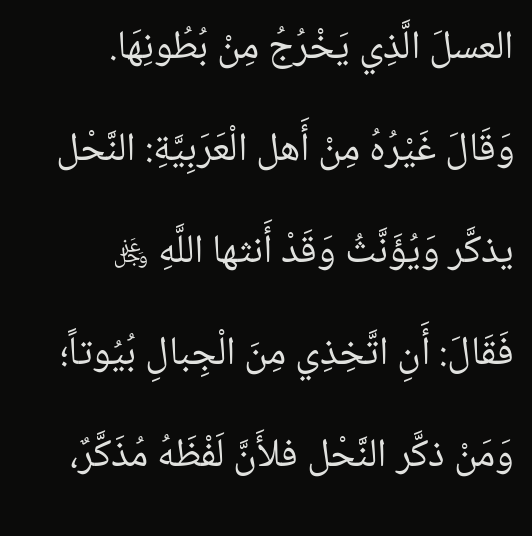العسلَ الَّذِي يَخْرُجُ مِنْ بُطُونِهَا. وَقَالَ غَيْرُهُ مِنْ أَهل الْعَرَبِيَّةِ: النَّحْل يذكَّر وَيُؤَنَّثُ وَقَدْ أَنثها اللَّهِ ﷿ فَقَالَ: أَنِ اتَّخِذِي مِنَ الْجِبالِ بُيُوتاً؛ وَمَنْ ذكَّر النَّحْل فلأَنَّ لَفْظَهُ مُذَكَّرٌ،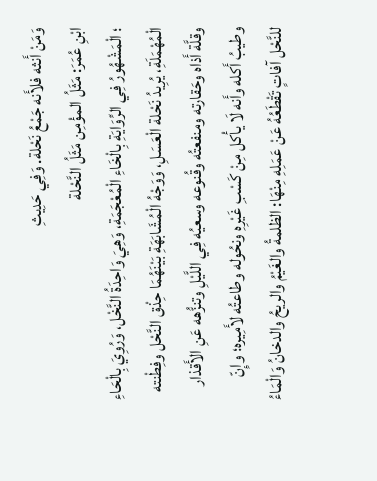وَمَنْ أَنثه فلأَنه جَمْعُ نَحْلة. وَفِي حَدِيثِ
ابْنِ عُمَرَ: مَثَلُ المؤْمِن مَثَلُ النَّحْلة
؛ الْمَشْهُورُ فِي الرِّوَايَةِ بِالْخَاءِ الْمُعْجَمَةِ، وَهِيَ وَاحِدَةُ النَّخْل، وَرُوِيَ بِالْحَاءِ الْمُهْمَلَةِ، يُرِيدُ نَحْلة الْعَسَلِ، وَوَجْهُ الْمُشَابَهَةِ بَيْنَهُمَا حِذْق النَّحْل وفِطْنته وقلَّة أَذاه وحَقارته ومنفعتُه وقُنوعه وسعيُه فِي اللَّيْلِ وتنزُّهه عَنِ الأَقذار وطيبُ أَكله وأَنه لَا يأْكل مِنْ كَسْبِ غَيْرِهِ ونحُوله وطاعتُه لأَمِيره؛ وإِنّ للنَّحْل آفاتٍ تَقْطَعُهُ عَنْ عَمَلِهِ مِنْهَا: الظلمةُ والغَيْمُ والريحُ والدخانُ وَالْمَاءُ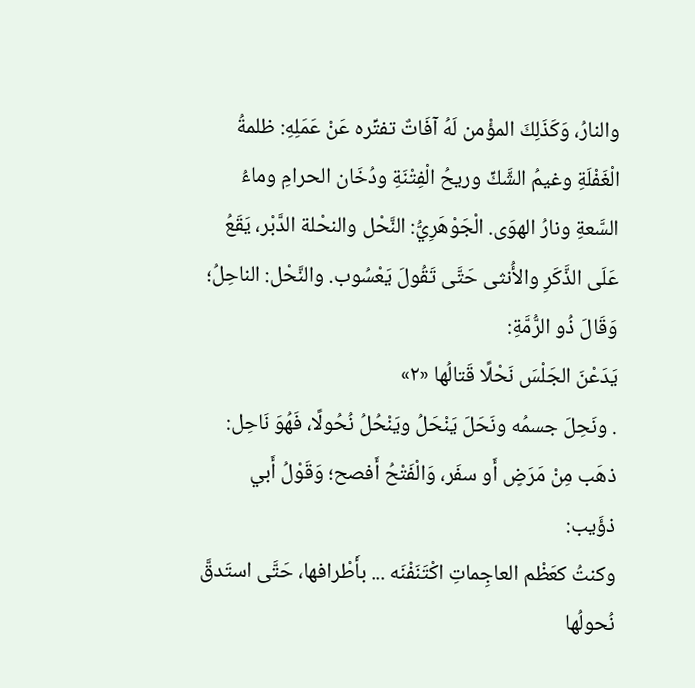والنارُ، وَكَذَلِكَ المؤْمن لَهُ آفَاتٌ تفتِّره عَنْ عَمَلِهِ: ظلمةُ الْغَفْلَةِ وغيمُ الشَّكِّ وريحُ الْفِتْنَةِ ودُخَان الحرامِ وماءُ السَّعةِ ونارُ الهوَى. الْجَوْهَرِيُّ: النَّحْل والنحْلة الدَّبْر، يَقَعُ عَلَى الذَّكَرِ والأُنثى حَتَّى تَقُولَ يَعْسُوب. والنَّحْل: الناحِلُ؛ وَقَالَ ذُو الرُّمَّةِ:
يَدَعْنَ الجَلْسَ نَحْلًا قَتالُها «٢»
. ونَحِلَ جسمُه ونَحَلَ يَنْحَلُ ويَنْحُلُ نُحُولًا، فَهُوَ نَاحِل: ذهَب مِنْ مَرَضٍ أَو سفَر، وَالْفَتْحُ أَفصح؛ وَقَوْلُ أَبي ذؤَيب:
وكنتُ كعَظْم العاجِماتِ اكْتَنَفْنَه ... بأَطْرافها، حَتَّى استَدقَّ نُحولُها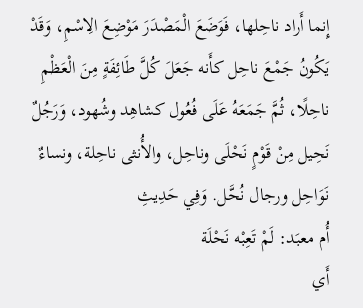إِنما أَراد ناحِلها، فَوَضَعَ الْمَصْدَرَ مَوْضِعَ الِاسْمِ، وَقَدْ يَكُونُ جَمْعَ ناحِل كأَنه جَعَلَ كُلَّ طَائِفَةٍ مِنَ الْعَظْمِ ناحِلًا، ثُمَّ جَمَعَهُ عَلَى فُعُول كشاهِد وشُهود، وَرَجُلٌ نَحِيل مِنْ قَوْمٍ نَحْلَى وناحِل، والأُنثى ناحِلة، ونساءٌ نَوَاحِل ورجال نُحَّل. وَفِي حَدِيثِ
أُم معبَد: لَمْ تَعِبْه نَحْلَة
أَي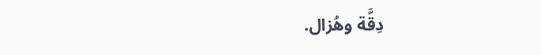دِقَّة وهُزال.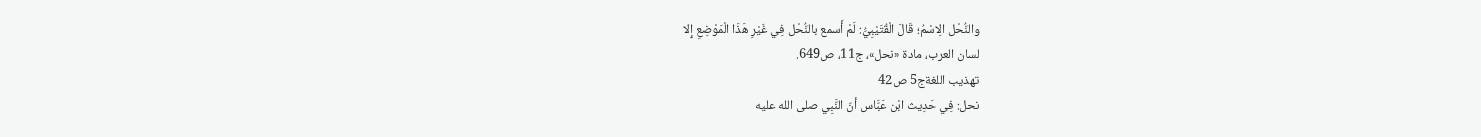والنُّحْل الِاسْمُ؛ قَالَ الْقُتَيْبِيُّ: لَمْ أَسمع بالنُّحْل فِي غَيْرِ هَذَا الْمَوْضِعِ إِلا
لسان العرب، مادة «نحل»، ج11، ص649.
تهذيب اللغةج5 ص42
نحل: فِي حَدِيث ابْن عَبَّاس أنّ النَّبِي صلى الله عليه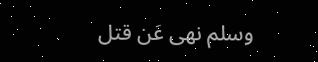وسلم نهى عَن قتل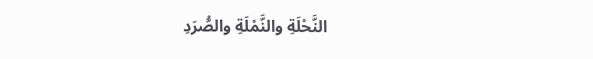النَّحْلَةِ والنَّمْلَةِ والصُّرَدِ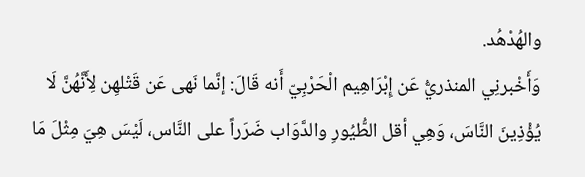والهُدْهُد.
وَأَخْبرنِي المنذريُّ عَن إِبْرَاهِيم الْحَرْبِيّ أَنه قَالَ: إنَّما نَهى عَن قَتْلهِن لِأَنَّهُنَّ لَا يُؤْذِينَ النَّاسَ، وَهِي أقل الطُّيُورِ والدَّوَاب ضَرَراً على النَّاس، لَيْسَ هِيَ مِثْلَ مَا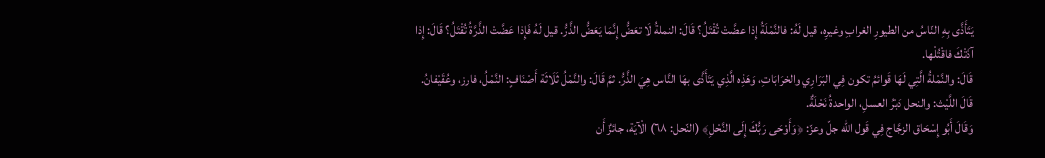يَتَأَذَّى بِهِ النّاسُ من الطيورِ الغرابِ وغيرِه، قيل لَهُ: فالنَّمْلَةُ إِذا عضَّتْ تُقْتَلُ؟ قَالَ: النملةُ لَا تعَضُّ إِنَّمَا يَعَضُّ الذَّرُّ. قيل لَهُ فَإِذا عَضَّتْ الذَّرَّةُ تُقْتَلُ؟ قَالَ: إِذا آذَتْكَ فاقْتُلْها.
قَالَ: والنَّمْلةُ الَّتِي لَهَا قَوائمُ تكون فِي البَرَارِي والخرَابَاتِ، وَهَذِه الَّذِي يَتَأَذَّى بهَا النَّاس هِيَ الذَّرُّ. ثمَّ قَالَ: والنَّمْلُ ثَلَاثَة أَصْنَافٍ: النَّمْلُ، فارز، وعُقَيْفانُ.
قَالَ اللَّيْث: والنحل دَبْرُ العسلِ، الواحدةُ نَحْلَةٌ.
وَقَالَ أَبُو إِسْحَاق الزجَّاج فِي قَول الله جلّ وعزّ: ﴿وَأَوْحَى رَبُّكَ إِلَى النَّحْلِ﴾ (النّحل: ٦٨) الْآيَة، جائزٌ أَن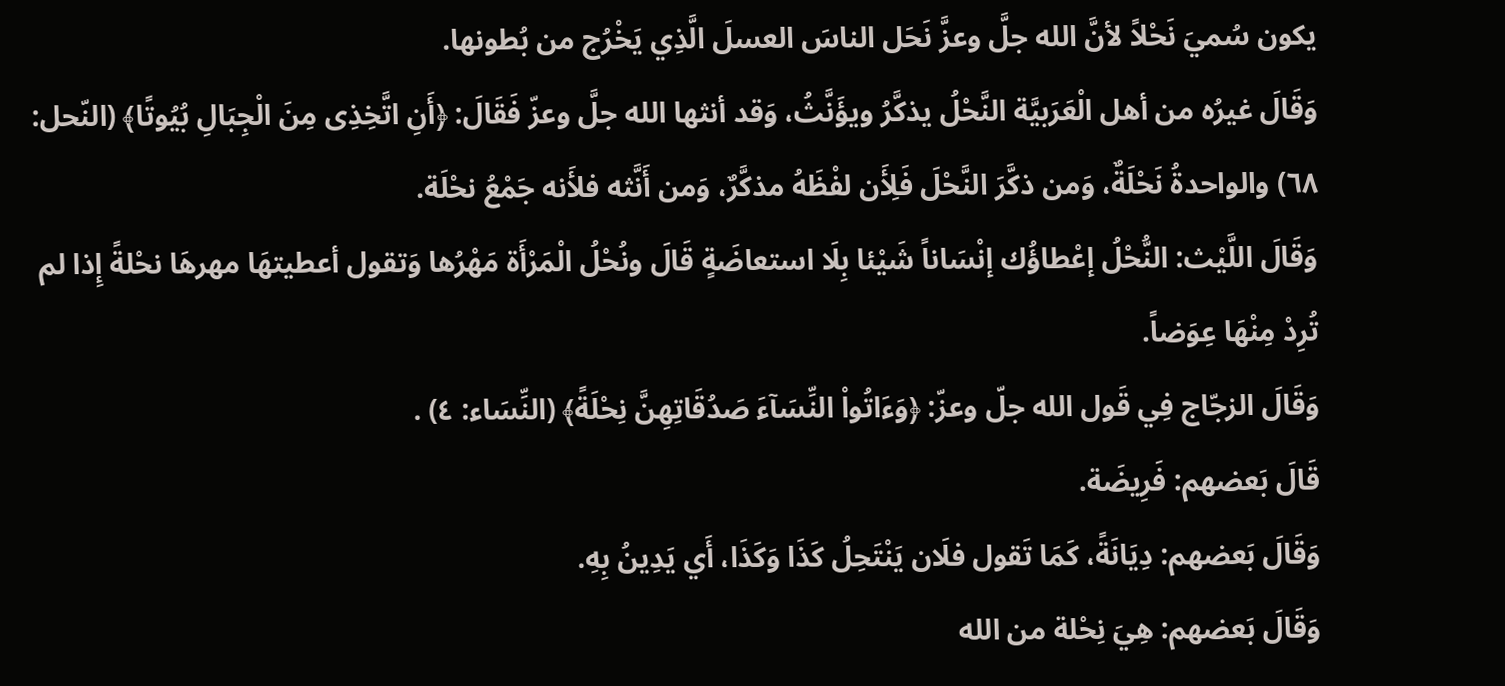يكون سُميَ نَحْلاً لأنَّ الله جلَّ وعزَّ نَحَل الناسَ العسلَ الَّذِي يَخْرُج من بُطونها.
وَقَالَ غيرُه من أهل الْعَرَبيَّة النَّحْلُ يذكَّرُ ويؤَنَّثُ، وَقد أنثها الله جلَّ وعزّ فَقَالَ: ﴿أَنِ اتَّخِذِى مِنَ الْجِبَالِ بُيُوتًا﴾ (النّحل: ٦٨) والواحدةُ نَحْلَةٌ، وَمن ذكَّرَ النَّحْلَ فَلِأَن لفْظَهُ مذكَّرٌ، وَمن أَنَّثه فلأَنه جَمْعُ نحْلَة.
وَقَالَ اللَّيْث: النُّحْلُ إعْطاؤُك إنْسَاناً شَيْئا بِلَا استعاضَةٍ قَالَ ونُحْلُ الْمَرْأَة مَهْرُها وَتقول أعطيتهَا مهرهَا نحْلةً إِذا لم تُرِدْ مِنْهَا عِوَضاً.
وَقَالَ الزجّاج فِي قَول الله جلّ وعزّ: ﴿وَءَاتُواْ النِّسَآءَ صَدُقَاتِهِنَّ نِحْلَةً﴾ (النِّسَاء: ٤) .
قَالَ بَعضهم: فَرِيضَة.
وَقَالَ بَعضهم: دِيَانَةً، كَمَا تَقول فلَان يَنْتَحِلُ كَذَا وَكَذَا، أَي يَدِينُ بِهِ.
وَقَالَ بَعضهم: هِيَ نِحْلة من الله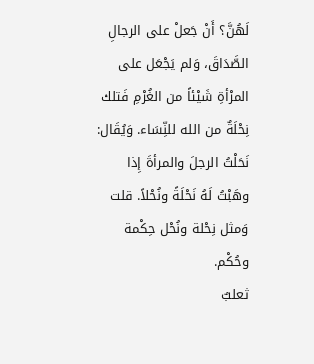لَهُنَّ؟ أَنْ جَعلْ على الرجالِ الصَّدَاقَ، وَلم يَجْعَل على المرْأةِ شَيْئاً من الغُرْمِ فَتلك نِحْلَةٌ من الله للنِّسَاء. وَيُقَال: نَحَلْتُ الرجلَ والمرأةَ إِذا وهَبْتُ لَهُ نَحْلَةً ونُحْلاً. قلت وَمثل نِحْلة ونُحْل حِكْمة وحُكْم.
ثعلبٌ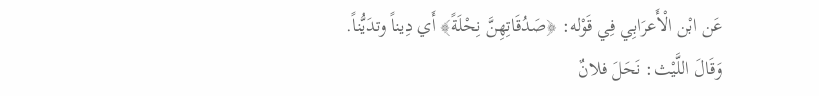عَن ابْن الْأَعرَابِي فِي قَوْله: ﴿صَدُقَاتِهِنَّ نِحْلَةً﴾ أَي دِيناً وتدَيُّناً.
وَقَالَ اللَّيْث: نَحَلَ فلانٌ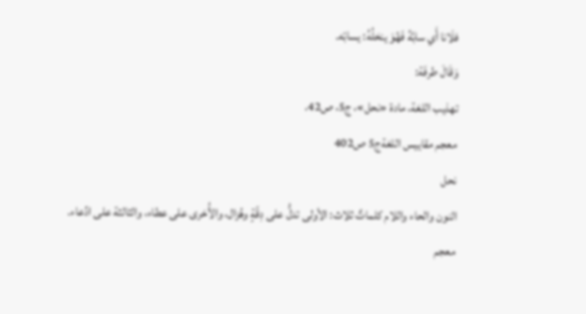فلَانا أَي سابَّهُ فَهُوَ ينحَلُهُ: يسابّه.
وَقَالَ طرفَة:
تهذيب اللغة، مادة «نحل»، ج5، ص42.
معجم مقاييس اللغةج5 ص402
نحل
النون والحاء واللام كلماتٌ ثلاث: الأولى تدلُّ على دِقّةٍ وهُزال، والأُخرى على عطاء، والثالثة على ادِّعاء.
معجم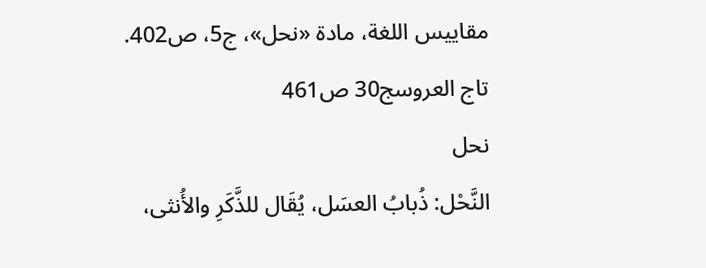مقاييس اللغة، مادة «نحل»، ج5، ص402.
تاج العروسج30 ص461
نحل
النَّحْل: ذُبابُ العسَل، يُقَال للذَّكَرِ والأُنثى،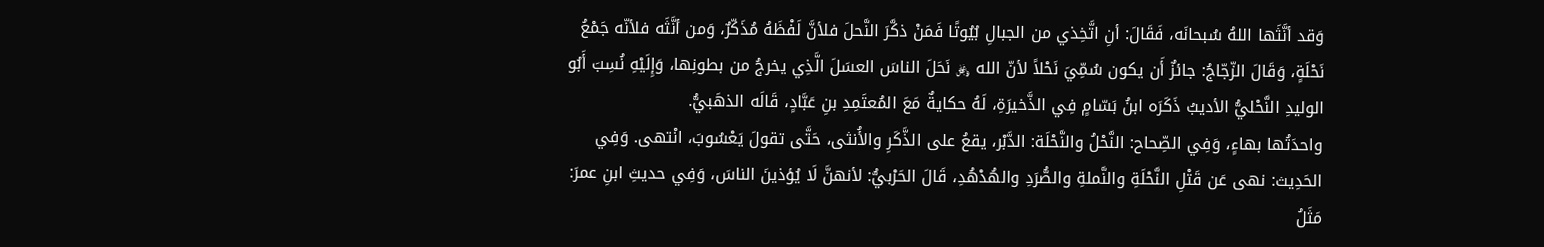وَقد أنَّثَها اللهُ سُبحانَه، فَقَالَ: أنِ اتَّخِذي من الجبالِ بُيُوتًا فَمَنْ ذكَّرَ النَّحلَ فلأنَّ لَفْظَهُ مُذَكّرٌ، وَمن أنَّثَه فلأنّه جَمْعُ نَحْلَةٍ، وَقَالَ الزّجّاجُ: جائزٌ أَن يكون سُمِّيَ نَحْلاً لأنّ الله ﷿ نَحَلَ الناسَ العسَلَ الَّذِي يخرجُ من بطونِها، وَإِلَيْهِ نُسِبَ أَبُو الوليدِ النَّحْليُّ الأديبُ ذَكَرَه ابنُ بَسّامٍ فِي الذَّخيرَةِ، لَهُ حكايةٌ مَعَ المُعتَمِدِ بنِ عَبَّادٍ، قَالَه الذهَبيُّ.
واحدَتُها بهاءٍ، وَفِي الصِّحاح: النَّحْلُ والنَّحْلَة: الدَّبْر، يقعُ على الذَّكَرِ والأُنثى، حَتَّى تقولَ يَعْسُوبَ، انْتهى. وَفِي الحَدِيث: نهى عَن قَتْلِ النَّحْلَةِ والنَّملةِ والصُّرَدِ والهُدْهُدِ، قَالَ الحَرْبيُّ: لأنهنَّ لَا يُؤذينَ الناسَ، وَفِي حديثِ ابنِ عمرَ: مَثَلُ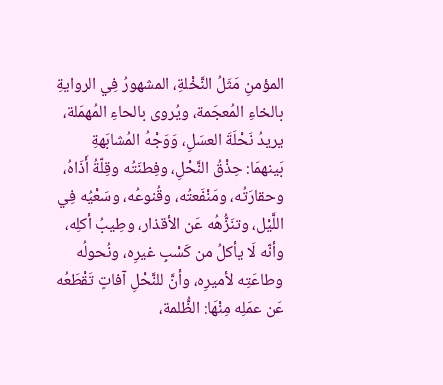المؤمنِ مَثَلُ النَّخْلةِ، المشهورُ فِي الروايةِ بالخاءِ المُعجَمة، ويُروى بالحاءِ المُهمَلة، يريدُ نَحْلَةَ العسَلِ، وَوَجْهُ المُشابَهةِ بَينهمَا: حِذْقُ النَّحْلِ، وفِطنَتُه وقِلّةُ أَذَاهُ، وحقارَتُه، ومَنْفَعتُه، وقُنوعُه، وسَعْيُه فِي اللَّيْل، وتنَزُّهُه عَن الأقذار، وطِيبُ أكلِه، وأنّه لَا يأكلُ من كَسْبِ غيرِه، ونُحولُه وطاعَتِه لأميرِه، وأنَّ للنَّحْلِ آفاتٍ تَقْطَعُه عَن عمَلِه مِنْهَا: الظُّلمة،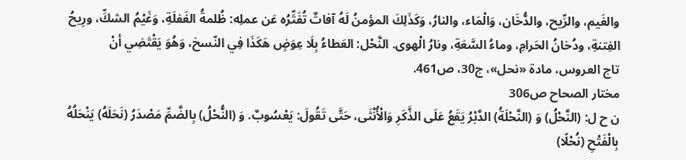والغَيم، والرِّيح، والدُّخَان، وَالْمَاء، والنارُ، وَكَذَلِكَ المؤمنُ لَهُ آفاتٌ تُفَتِّرُه عَن عملِه: ظُلمةُ الغَفلَةِ، وَغَيْمُ الشكِّ، ورِيحُ الفِتنةِ، ودُخانُ الحَرامِ، وماءُ السَّعَةِ، ونارُ الْهوى. النَّحْل: العَطاءُ بِلَا عِوَضٍ هَكَذَا فِي النّسخ، وَهُوَ يَقْتَضِي أنْ
تاج العروس، مادة «نحل»، ج30، ص461.
مختار الصحاح ص306
ن ح ل: (النَّحْلُ) وَ (النَّحْلَةُ) الدَّبْرُ يَقَعُ عَلَى الذَّكَرِ وَالْأُنْثَى، حَتَّى تَقُولَ: يَعْسُوبٌ. وَ (النُّحْلُ) بِالضَّمِّ مَصْدَرُ (نَحَلَهُ) يَنْحَلُهُ بِالْفَتْحِ (نُحْلًا)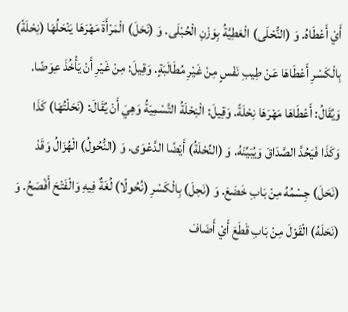أَيْ أَعْطَاهُ. وَ (النُّحْلَى) الْعَطِيَّةُ بِوَزْنِ الْحُبْلَى. وَ (نَحَلَ) الْمَرْأَةَ مَهْرَهَا يَنْحَلُهَا (نِحْلَةً) بِالْكَسْرِ أَعْطَاهَا عَنْ طِيبِ نَفْسٍ مِنْ غَيْرِ مُطَالَبَةٍ. وَقِيلَ: مِنْ غَيْرِ أَنْ يَأْخُذَ عِوَضًا. وَيُقَالُ: أَعْطَاهَا مَهْرَهَا نِحْلَةً. وَقِيلَ: الْنِحْلَةُ التَّسْمِيَةُ وَهِيَ أَنْ يُقَالَ: (نَحَلْتُهَا) كَذَا وَكَذَا فَيَحُدَّ الصَّدَاقَ وَيُبَيِّنَهُ. وَ (النِّحْلَةُ) أَيْضًا الدَّعْوَى. وَ (النُّحُولُ) الْهُزَالُ وَقَدْ (نَحَلَ) جِسْمُهُ مِنْ بَابِ خَضَعَ. وَ (نَحِلَ) بِالْكَسْرِ (نُحُولًا) لُغَةٌ فِيهِ وَالْفَتْحَ أَفْصَحُ. وَ (نَحَلَهُ) الْقَوْلَ مِنْ بَابِ قَطَعَ أَيْ أَضَافَ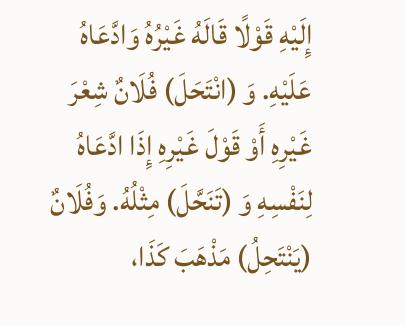إِلَيْهِ قَوْلًا قَالَهُ غَيْرُهُ وَادَّعَاهُ عَلَيْهِ. وَ (انْتَحَلَ) فُلَانٌ شِعْرَ غَيْرِهِ أَوْ قَوْلَ غَيْرِهِ إِذَا ادَّعَاهُ لِنَفْسِهِ وَ (تَنَحَّلَ) مِثْلُهُ. وَفُلَانٌ (يَنْتَحِلُ) مَذْهَبَ كَذَا،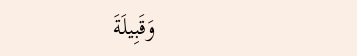وَقَبِيلَةَ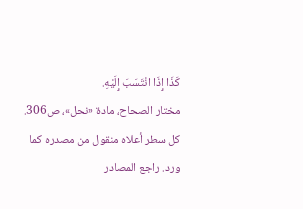كَذَا إِذَا انْتَسَبَ إِلَيْهِ.
مختار الصحاح، مادة «نحل»، ص306.
كل سطر أعلاه منقول من مصدره كما ورد. راجع المصادر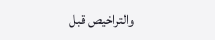والتراخيص قبل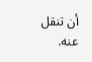أن تنقل عنه.